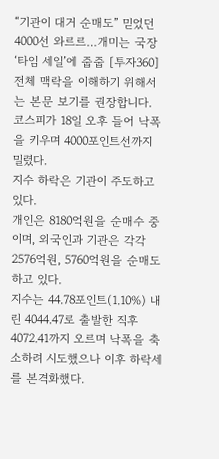“기관이 대거 순매도” 믿었던 4000선 와르르…개미는 국장 ‘타임 세일’에 줍줍 [투자360]
전체 맥락을 이해하기 위해서는 본문 보기를 권장합니다.
코스피가 18일 오후 들어 낙폭을 키우며 4000포인트선까지 밀렸다.
지수 하락은 기관이 주도하고 있다.
개인은 8180억원을 순매수 중이며, 외국인과 기관은 각각 2576억원, 5760억원을 순매도하고 있다.
지수는 44.78포인트(1.10%) 내린 4044.47로 출발한 직후 4072.41까지 오르며 낙폭을 축소하려 시도했으나 이후 하락세를 본격화했다.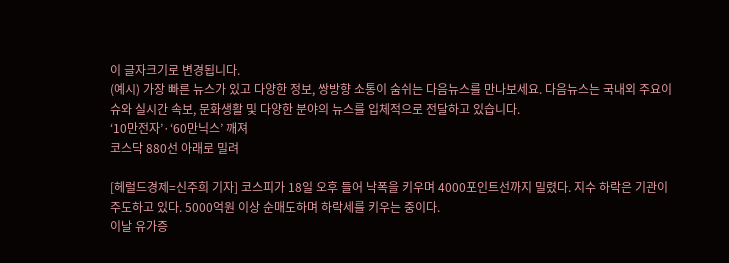이 글자크기로 변경됩니다.
(예시) 가장 빠른 뉴스가 있고 다양한 정보, 쌍방향 소통이 숨쉬는 다음뉴스를 만나보세요. 다음뉴스는 국내외 주요이슈와 실시간 속보, 문화생활 및 다양한 분야의 뉴스를 입체적으로 전달하고 있습니다.
‘10만전자’·‘60만닉스’ 깨져
코스닥 880선 아래로 밀려

[헤럴드경제=신주희 기자] 코스피가 18일 오후 들어 낙폭을 키우며 4000포인트선까지 밀렸다. 지수 하락은 기관이 주도하고 있다. 5000억원 이상 순매도하며 하락세를 키우는 중이다.
이날 유가증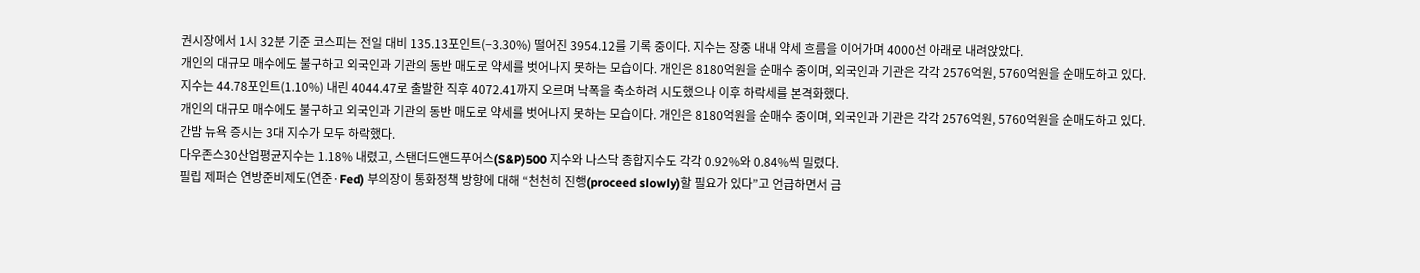권시장에서 1시 32분 기준 코스피는 전일 대비 135.13포인트(−3.30%) 떨어진 3954.12를 기록 중이다. 지수는 장중 내내 약세 흐름을 이어가며 4000선 아래로 내려앉았다.
개인의 대규모 매수에도 불구하고 외국인과 기관의 동반 매도로 약세를 벗어나지 못하는 모습이다. 개인은 8180억원을 순매수 중이며, 외국인과 기관은 각각 2576억원, 5760억원을 순매도하고 있다.
지수는 44.78포인트(1.10%) 내린 4044.47로 출발한 직후 4072.41까지 오르며 낙폭을 축소하려 시도했으나 이후 하락세를 본격화했다.
개인의 대규모 매수에도 불구하고 외국인과 기관의 동반 매도로 약세를 벗어나지 못하는 모습이다. 개인은 8180억원을 순매수 중이며, 외국인과 기관은 각각 2576억원, 5760억원을 순매도하고 있다.
간밤 뉴욕 증시는 3대 지수가 모두 하락했다.
다우존스30산업평균지수는 1.18% 내렸고, 스탠더드앤드푸어스(S&P)500 지수와 나스닥 종합지수도 각각 0.92%와 0.84%씩 밀렸다.
필립 제퍼슨 연방준비제도(연준·Fed) 부의장이 통화정책 방향에 대해 “천천히 진행(proceed slowly)할 필요가 있다”고 언급하면서 금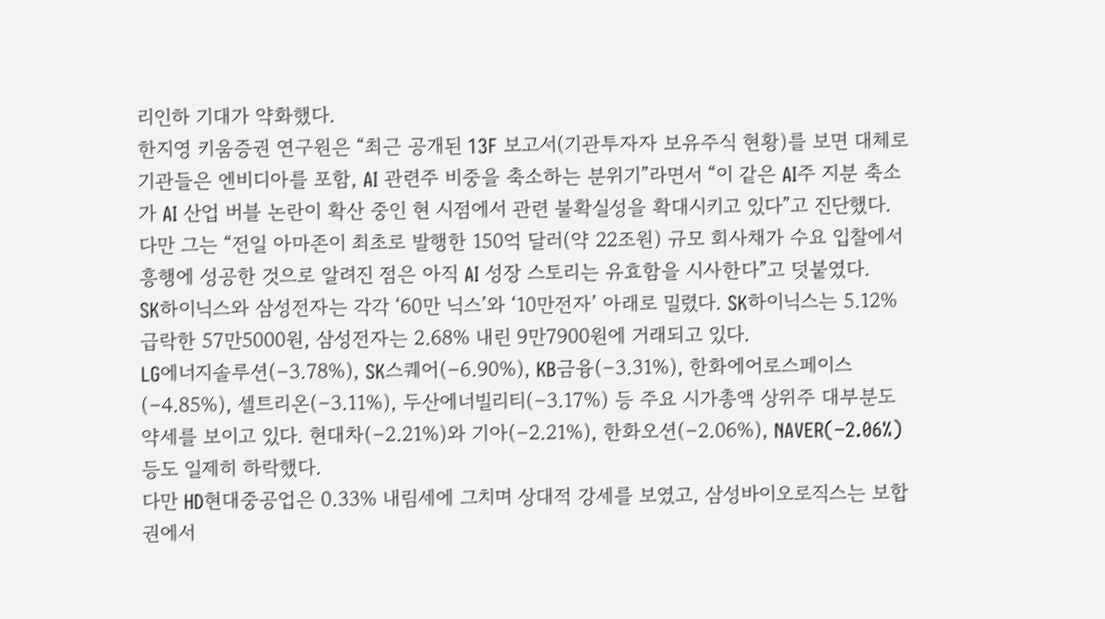리인하 기대가 약화했다.
한지영 키움증권 연구원은 “최근 공개된 13F 보고서(기관투자자 보유주식 현황)를 보면 대체로 기관들은 엔비디아를 포함, AI 관련주 비중을 축소하는 분위기”라면서 “이 같은 AI주 지분 축소가 AI 산업 버블 논란이 확산 중인 현 시점에서 관련 불확실성을 확대시키고 있다”고 진단했다.
다만 그는 “전일 아마존이 최초로 발행한 150억 달러(약 22조원) 규모 회사채가 수요 입찰에서 흥행에 성공한 것으로 알려진 점은 아직 AI 성장 스토리는 유효함을 시사한다”고 덧붙였다.
SK하이닉스와 삼성전자는 각각 ‘60만 닉스’와 ‘10만전자’ 아래로 밀렸다. SK하이닉스는 5.12% 급락한 57만5000원, 삼성전자는 2.68% 내린 9만7900원에 거래되고 있다.
LG에너지솔루션(−3.78%), SK스퀘어(−6.90%), KB금융(−3.31%), 한화에어로스페이스(−4.85%), 셀트리온(−3.11%), 두산에너빌리티(−3.17%) 등 주요 시가총액 상위주 대부분도 약세를 보이고 있다. 현대차(−2.21%)와 기아(−2.21%), 한화오션(−2.06%), NAVER(−2.06%) 등도 일제히 하락했다.
다만 HD현대중공업은 0.33% 내림세에 그치며 상대적 강세를 보였고, 삼성바이오로직스는 보합권에서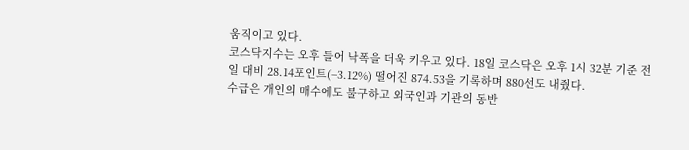움직이고 있다.
코스닥지수는 오후 들어 낙폭을 더욱 키우고 있다. 18일 코스닥은 오후 1시 32분 기준 전일 대비 28.14포인트(−3.12%) 떨어진 874.53을 기록하며 880선도 내줬다.
수급은 개인의 매수에도 불구하고 외국인과 기관의 동반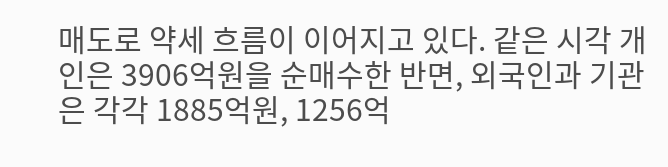매도로 약세 흐름이 이어지고 있다. 같은 시각 개인은 3906억원을 순매수한 반면, 외국인과 기관은 각각 1885억원, 1256억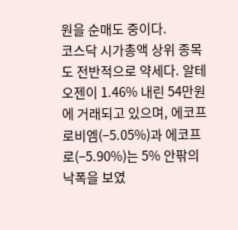원을 순매도 중이다.
코스닥 시가총액 상위 종목도 전반적으로 약세다. 알테오젠이 1.46% 내린 54만원에 거래되고 있으며, 에코프로비엠(−5.05%)과 에코프로(−5.90%)는 5% 안팎의 낙폭을 보였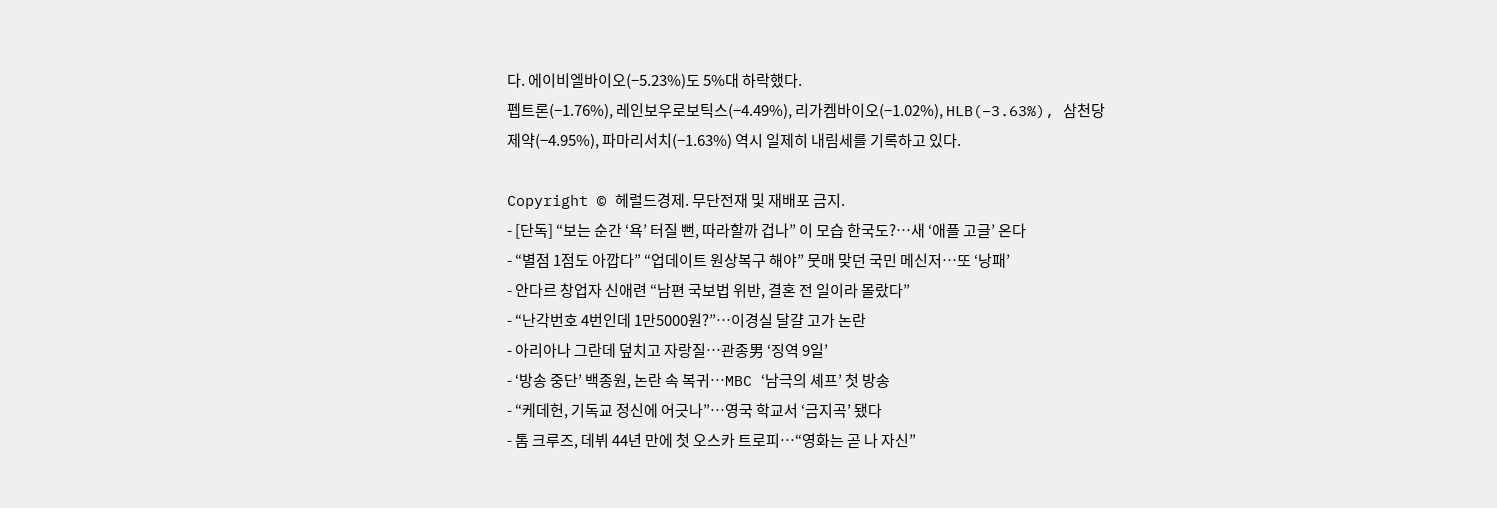다. 에이비엘바이오(−5.23%)도 5%대 하락했다.
펩트론(−1.76%), 레인보우로보틱스(−4.49%), 리가켐바이오(−1.02%), HLB(−3.63%), 삼천당제약(−4.95%), 파마리서치(−1.63%) 역시 일제히 내림세를 기록하고 있다.

Copyright © 헤럴드경제. 무단전재 및 재배포 금지.
- [단독] “보는 순간 ‘욕’ 터질 뻔, 따라할까 겁나” 이 모습 한국도?…새 ‘애플 고글’ 온다
- “별점 1점도 아깝다” “업데이트 원상복구 해야” 뭇매 맞던 국민 메신저…또 ‘낭패’
- 안다르 창업자 신애련 “남편 국보법 위반, 결혼 전 일이라 몰랐다”
- “난각번호 4번인데 1만5000원?”…이경실 달걀 고가 논란
- 아리아나 그란데 덮치고 자랑질…관종男 ‘징역 9일’
- ‘방송 중단’ 백종원, 논란 속 복귀…MBC ‘남극의 셰프’ 첫 방송
- “케데헌, 기독교 정신에 어긋나”…영국 학교서 ‘금지곡’ 됐다
- 톰 크루즈, 데뷔 44년 만에 첫 오스카 트로피…“영화는 곧 나 자신”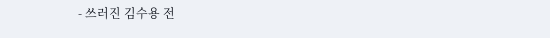- 쓰러진 김수용 전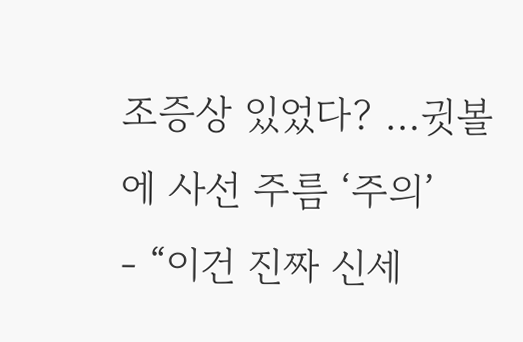조증상 있었다? …귓볼에 사선 주름 ‘주의’
- “이건 진짜 신세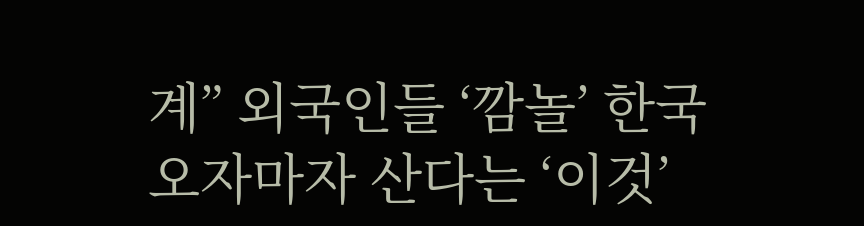계” 외국인들 ‘깜놀’ 한국 오자마자 산다는 ‘이것’